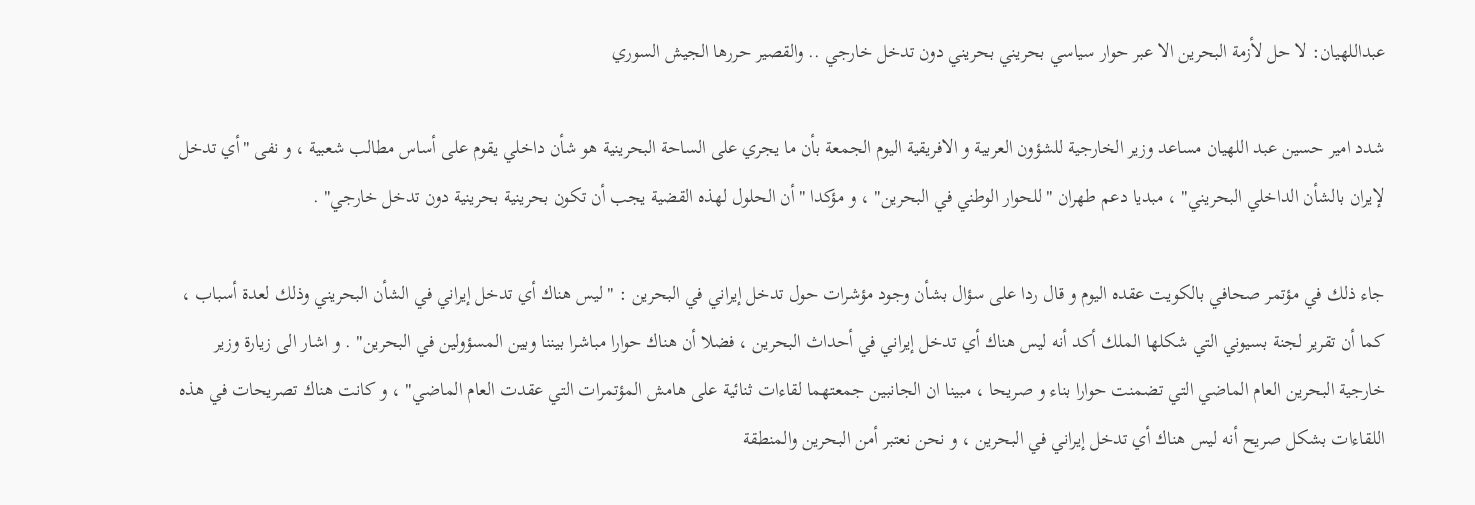عبداللهيان: لا حل لأزمة البحرين الا عبر حوار سياسي بحريني بحريني دون تدخل خارجي .. والقصير حررها الجيش السوري

شدد امير حسين عبد اللهيان مساعد وزير الخارجية للشؤون العربية و الافريقية اليوم الجمعة بأن ما يجري على الساحة البحرينية هو شأن داخلي يقوم على أساس مطالب شعبية ، و نفى "أي تدخل لإيران بالشأن الداخلي البحريني" ، مبديا دعم طهران "للحوار الوطني في البحرين" ، و مؤكدا "أن الحلول لهذه القضية يجب أن تكون بحرينية بحرينية دون تدخل خارجي" .

جاء ذلك في مؤتمر صحافي بالكويت عقده اليوم و قال ردا على سؤال بشأن وجود مؤشرات حول تدخل إيراني في البحرين : "ليس هناك أي تدخل إيراني في الشأن البحريني وذلك لعدة أسباب ، كما أن تقرير لجنة بسيوني التي شكلها الملك أكد أنه ليس هناك أي تدخل إيراني في أحداث البحرين ، فضلا أن هناك حوارا مباشرا بيننا وبين المسؤولين في البحرين" . و اشار الى زيارة وزير خارجية البحرين العام الماضي التي تضمنت حوارا بناء و صريحا ، مبينا ان الجانبين جمعتهما لقاءات ثنائية على هامش المؤتمرات التي عقدت العام الماضي" ، و كانت هناك تصريحات في هذه اللقاءات بشكل صريح أنه ليس هناك أي تدخل إيراني في البحرين ، و نحن نعتبر أمن البحرين والمنطقة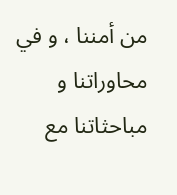من أمننا ، و في محاوراتنا و مباحثاتنا مع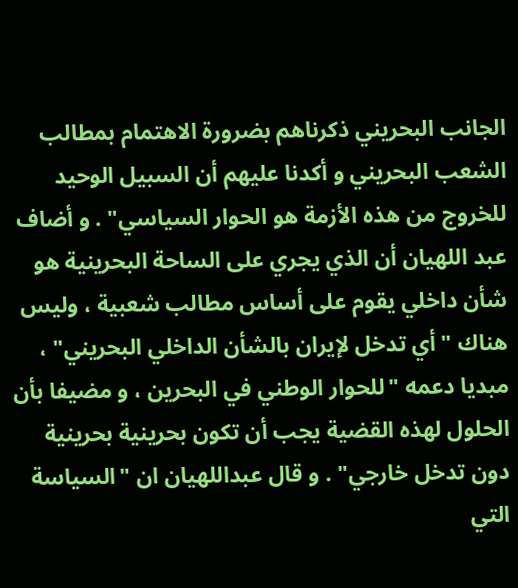الجانب البحريني ذكرناهم بضرورة الاهتمام بمطالب الشعب البحريني و أكدنا عليهم أن السبيل الوحيد للخروج من هذه الأزمة هو الحوار السياسي" . و أضاف عبد اللهيان أن الذي يجري على الساحة البحرينية هو شأن داخلي يقوم على أساس مطالب شعبية ، وليس هناك "أي تدخل لإيران بالشأن الداخلي البحريني" ، مبديا دعمه "للحوار الوطني في البحرين ، و مضيفا بأن الحلول لهذه القضية يجب أن تكون بحرينية بحرينية دون تدخل خارجي" . و قال عبداللهيان ان "السياسة التي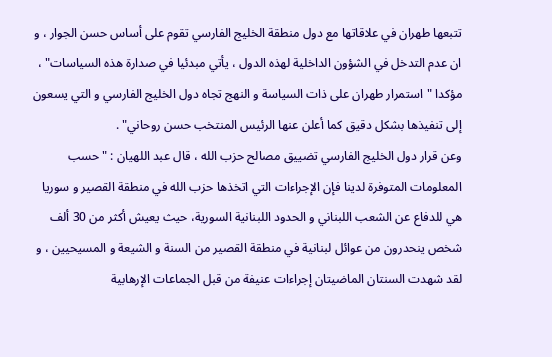تتبعها طهران في علاقاتها مع دول منطقة الخليج الفارسي تقوم على أساس حسن الجوار ، و ان عدم التدخل في الشؤون الداخلية لهذه الدول ، يأتي مبدئيا في صدارة هذه السياسات" ، مؤكدا "استمرار طهران على ذات السياسة و النهج تجاه دول الخليج الفارسي و التي يسعون إلى تنفيذها بشكل دقيق كما أعلن عنها الرئيس المنتخب حسن روحاني" .
وعن قرار دول الخليج الفارسي تضييق مصالح حزب الله ، قال عبد اللهيان : "حسب المعلومات المتوفرة لدينا فإن الإجراءات التي اتخذها حزب الله في منطقة القصير و سوريا هي للدفاع عن الشعب اللبناني و الحدود اللبنانية السورية، حيث يعيش أكثر من 30 ألف شخص ينحدرون من عوائل لبنانية في منطقة القصير من السنة و الشيعة و المسيحيين ، و لقد شهدت السنتان الماضيتان إجراءات عنيفة من قبل الجماعات الإرهابية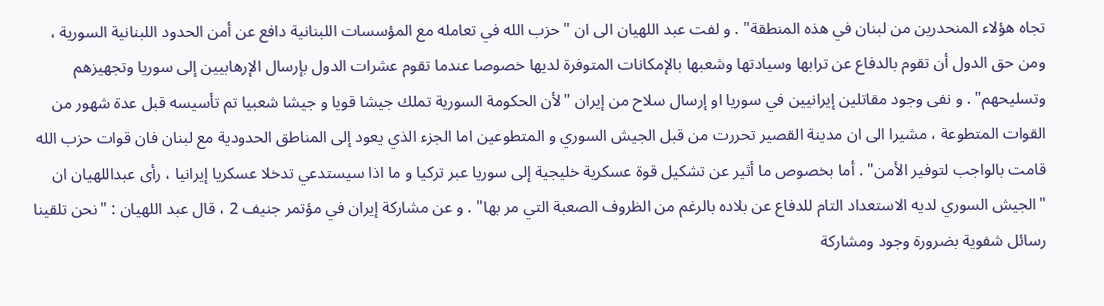تجاه هؤلاء المنحدرين من لبنان في هذه المنطقة" . و لفت عبد اللهيان الى ان "حزب الله في تعامله مع المؤسسات اللبنانية دافع عن أمن الحدود اللبنانية السورية ، ومن حق الدول أن تقوم بالدفاع عن ترابها وسيادتها وشعبها بالإمكانات المتوفرة لديها خصوصا عندما تقوم عشرات الدول بإرسال الإرهابيين إلى سوريا وتجهيزهم وتسليحهم" . و نفى وجود مقاتلين إيرانيين في سوريا او إرسال سلاح من إيران "لأن الحكومة السورية تملك جيشا قويا و جيشا شعبيا تم تأسيسه قبل عدة شهور من القوات المتطوعة ، مشيرا الى ان مدينة القصير تحررت من قبل الجيش السوري و المتطوعين اما الجزء الذي يعود إلى المناطق الحدودية مع لبنان فان قوات حزب الله قامت بالواجب لتوفير الأمن" . أما بخصوص ما أثير عن تشكيل قوة عسكرية خليجية إلى سوريا عبر تركيا و ما اذا سيستدعي تدخلا عسكريا إيرانيا ، رأى عبداللهيان ان "الجيش السوري لديه الاستعداد التام للدفاع عن بلاده بالرغم من الظروف الصعبة التي مر بها" . و عن مشاركة إيران في مؤتمر جنيف 2 ، قال عبد اللهيان : "نحن تلقينا رسائل شفوية بضرورة وجود ومشاركة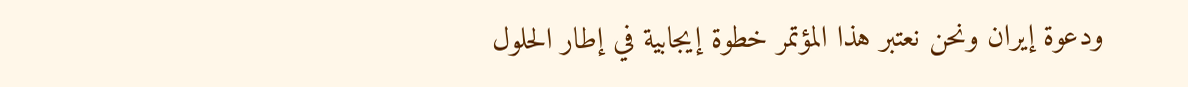ودعوة إيران ونحن نعتبر هذا المؤتمر خطوة إيجابية في إطار الحلول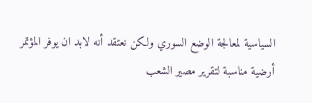السياسية لمعالجة الوضع السوري ولكن نعتقد أنه لابد ان يوفر المؤتمر أرضية مناسبة لتقرير مصير الشعب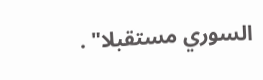السوري مستقبلا" .